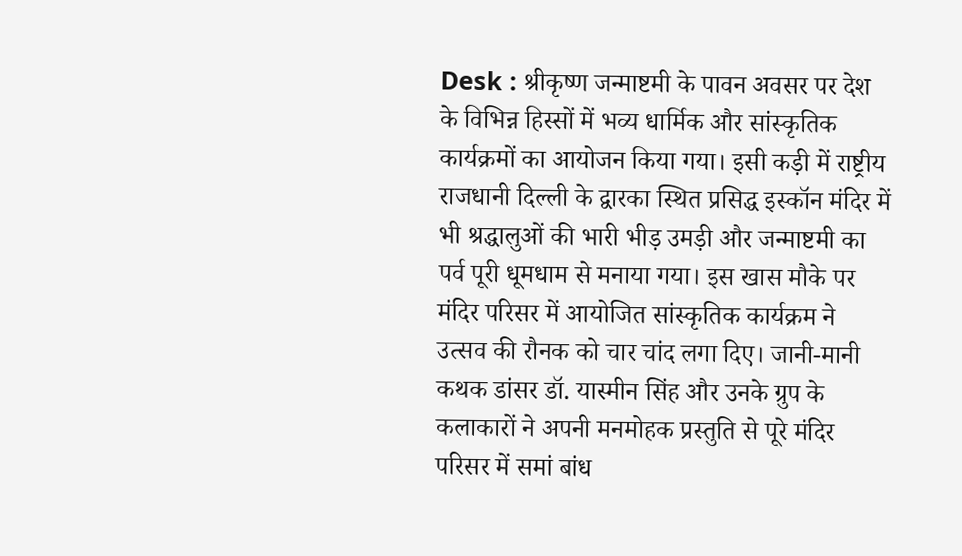Desk : श्रीकृष्ण जन्माष्टमी के पावन अवसर पर देश के विभिन्न हिस्सों में भव्य धार्मिक और सांस्कृतिक कार्यक्रमों का आयोजन किया गया। इसी कड़ी में राष्ट्रीय राजधानी दिल्ली के द्वारका स्थित प्रसिद्ध इस्कॉन मंदिर में भी श्रद्धालुओं की भारी भीड़ उमड़ी और जन्माष्टमी का पर्व पूरी धूमधाम से मनाया गया। इस खास मौके पर मंदिर परिसर में आयोजित सांस्कृतिक कार्यक्रम ने उत्सव की रौनक को चार चांद लगा दिए। जानी-मानी कथक डांसर डॉ. यास्मीन सिंह और उनके ग्रुप के कलाकारों ने अपनी मनमोहक प्रस्तुति से पूरे मंदिर परिसर में समां बांध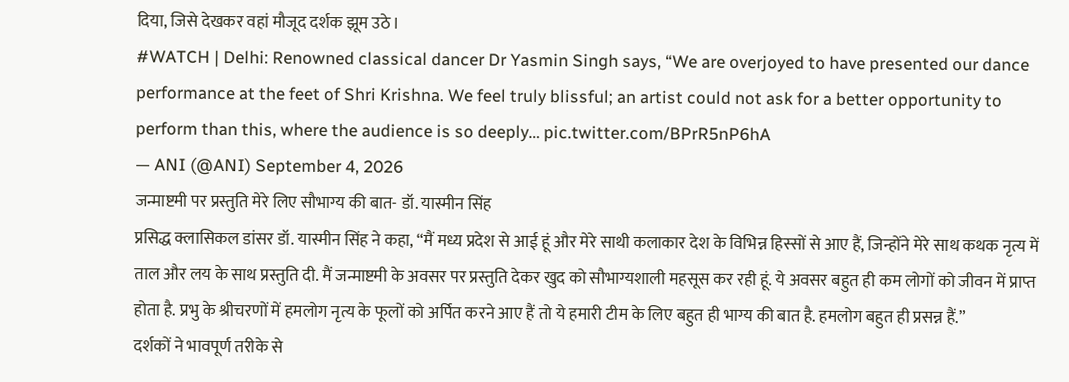दिया, जिसे देखकर वहां मौजूद दर्शक झूम उठे।
#WATCH | Delhi: Renowned classical dancer Dr Yasmin Singh says, “We are overjoyed to have presented our dance performance at the feet of Shri Krishna. We feel truly blissful; an artist could not ask for a better opportunity to perform than this, where the audience is so deeply… pic.twitter.com/BPrR5nP6hA
— ANI (@ANI) September 4, 2026
जन्माष्टमी पर प्रस्तुति मेरे लिए सौभाग्य की बात- डॉ. यास्मीन सिंह
प्रसिद्ध क्लासिकल डांसर डॉ. यास्मीन सिंह ने कहा, “मैं मध्य प्रदेश से आई हूं और मेरे साथी कलाकार देश के विभिन्न हिस्सों से आए हैं, जिन्होंने मेरे साथ कथक नृत्य में ताल और लय के साथ प्रस्तुति दी. मैं जन्माष्टमी के अवसर पर प्रस्तुति देकर खुद को सौभाग्यशाली महसूस कर रही हूं. ये अवसर बहुत ही कम लोगों को जीवन में प्राप्त होता है. प्रभु के श्रीचरणों में हमलोग नृत्य के फूलों को अर्पित करने आए हैं तो ये हमारी टीम के लिए बहुत ही भाग्य की बात है. हमलोग बहुत ही प्रसन्न हैं.”
दर्शकों ने भावपूर्ण तरीके से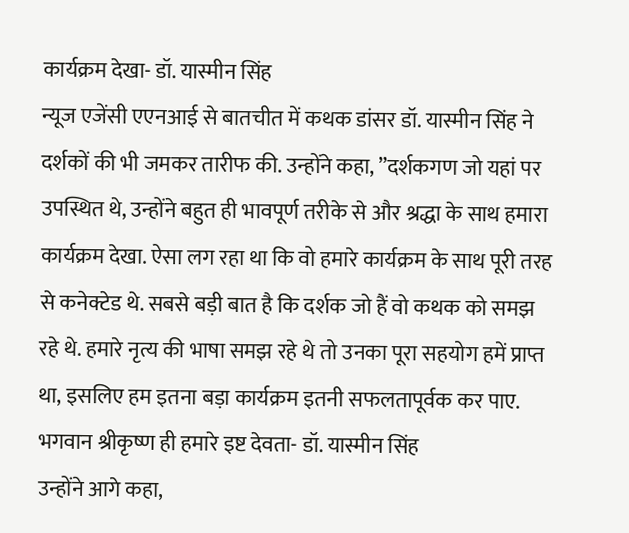कार्यक्रम देखा- डॉ. यास्मीन सिंह
न्यूज एजेंसी एएनआई से बातचीत में कथक डांसर डॉ. यास्मीन सिंह ने दर्शकों की भी जमकर तारीफ की. उन्होंने कहा, ”दर्शकगण जो यहां पर उपस्थित थे, उन्होंने बहुत ही भावपूर्ण तरीके से और श्रद्धा के साथ हमारा कार्यक्रम देखा. ऐसा लग रहा था कि वो हमारे कार्यक्रम के साथ पूरी तरह से कनेक्टेड थे. सबसे बड़ी बात है कि दर्शक जो हैं वो कथक को समझ रहे थे. हमारे नृत्य की भाषा समझ रहे थे तो उनका पूरा सहयोग हमें प्राप्त था, इसलिए हम इतना बड़ा कार्यक्रम इतनी सफलतापूर्वक कर पाए.
भगवान श्रीकृष्ण ही हमारे इष्ट देवता- डॉ. यास्मीन सिंह
उन्होंने आगे कहा,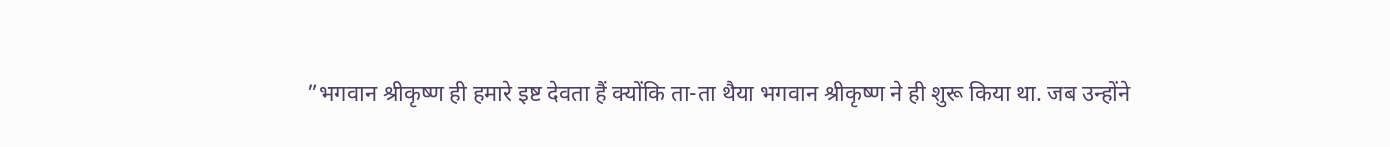”भगवान श्रीकृष्ण ही हमारे इष्ट देवता हैं क्योंकि ता-ता थैया भगवान श्रीकृष्ण ने ही शुरू किया था. जब उन्होंने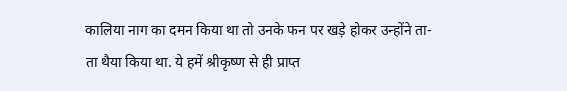कालिया नाग का दमन किया था तो उनके फन पर खड़े होकर उन्होंने ता-ता थैया किया था. ये हमें श्रीकृष्ण से ही प्राप्त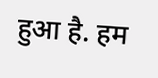हुआ है. हम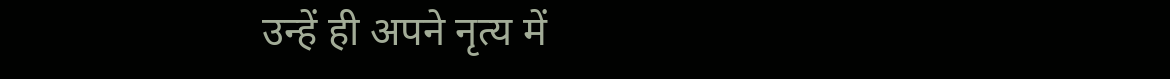उन्हें ही अपने नृत्य में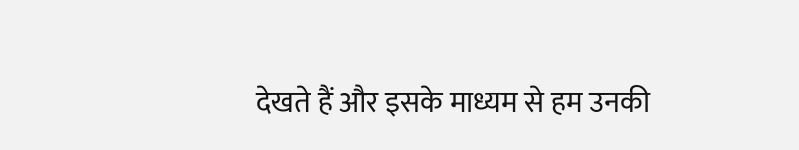देखते हैं और इसके माध्यम से हम उनकी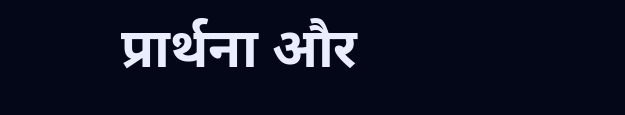प्रार्थना और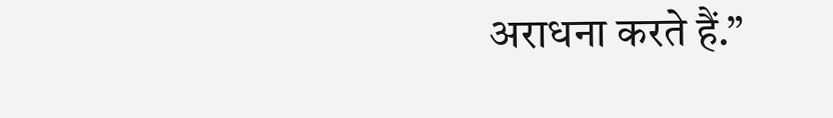अराधना करते हैं.”